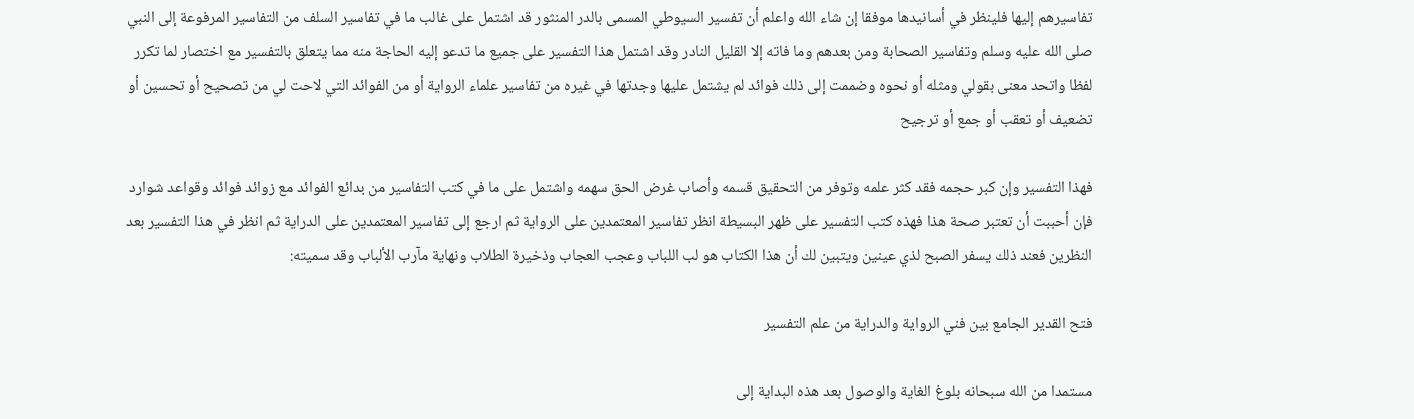تفاسيرهم إليها فلينظر في أسانيدها موفقا إن شاء الله واعلم أن تفسير السيوطي المسمى بالدر المنثور قد اشتمل على غالب ما في تفاسير السلف من التفاسير المرفوعة إلى النبي صلى الله عليه وسلم وتفاسير الصحابة ومن بعدهم وما فاته إلا القليل النادر وقد اشتمل هذا التفسير على جميع ما تدعو إليه الحاجة منه مما يتعلق بالتفسير مع اختصار لما تكرر لفظا واتحد معنى بقولي ومثله أو نحوه وضممت إلى ذلك فوائد لم يشتمل عليها وجدتها في غيره من تفاسير علماء الرواية أو من الفوائد التي لاحت لي من تصحيح أو تحسين أو تضعيف أو تعقب أو جمع أو ترجيح

فهذا التفسير وإن كبر حجمه فقد كثر علمه وتوفر من التحقيق قسمه وأصاب غرض الحق سهمه واشتمل على ما في كتب التفاسير من بدائع الفوائد مع زوائد فوائد وقواعد شوارد فإن أحببت أن تعتبر صحة هذا فهذه كتب التفسير على ظهر البسيطة انظر تفاسير المعتمدين على الرواية ثم ارجع إلى تفاسير المعتمدين على الدراية ثم انظر في هذا التفسير بعد النظرين فعند ذلك يسفر الصبح لذي عينين ويتبين لك أن هذا الكتاب هو لب اللباب وعجب العجاب وذخيرة الطلاب ونهاية مآرب الألباب وقد سميته:

فتح القدير الجامع بين فني الرواية والدراية من علم التفسير

مستمدا من الله سبحانه بلوغ الغاية والوصول بعد هذه البداية إلى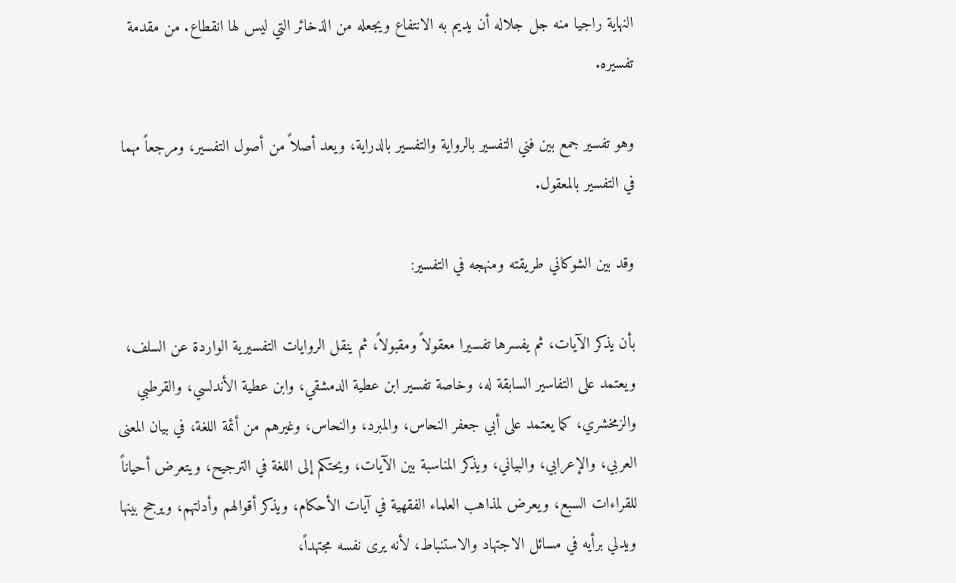النهاية راجيا منه جل جلاله أن يديم به الانتفاع ويجعله من الذخائر التي ليس لها انقطاع. من مقدمة تفسيره.

وهو تفسير جمع بين فني التفسير بالرواية والتفسير بالدراية، ويعد أصلاً من أصول التفسير، ومرجعاً مهما في التفسير بالمعقول.

وقد بين الشوكاني طريقته ومنهجه في التفسير:

بأن يذكر الآيات، ثم يفسرها تفسيرا معقولاً ومقبولاً، ثم ينقل الروايات التفسيرية الواردة عن السلف، ويعتمد على التفاسير السابقة له، وخاصة تفسير ابن عطية الدمشقي، وابن عطية الأندلسي، والقرطبي والزمخشري، كما يعتمد على أبي جعفر النحاس، والمبرد، والنحاس، وغيرهم من أئمة اللغة، في بيان المعنى العربي، والإعرابي، والبياني، ويذكر المناسبة بين الآيات، ويحتكم إلى اللغة في الترجيح، ويتعرض أحياناً للقراءات السبع، ويعرض لمذاهب العلماء الفقهية في آيات الأحكام، ويذكر أقوالهم وأدلتهم، ويرجح بينها ويدلي برأيه في مسائل الاجتهاد والاستنباط، لأنه يرى نفسه مجتهداً،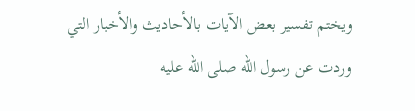ويختم تفسير بعض الآيات بالأحاديث والأخبار التي وردت عن رسول الله صلى الله عليه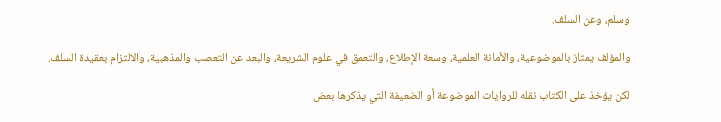وسلم، وعن السلف.

والمؤلف يمتاز بالموضوعية، والأمانة العلمية، وسعة الإطلاع، والتعمق في علوم الشريعة، والبعد عن التعصب والمذهبية، والالتزام بعقيدة السلف.

لكن يؤخذ على الكتاب نقله للروايات الموضوعة أو الضعيفة التي يذكرها بعض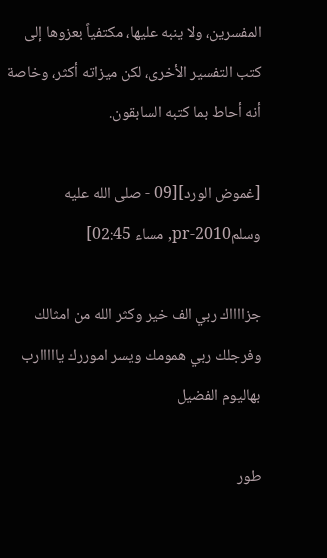المفسرين، ولا ينبه عليها، مكتفياً بعزوها إلى كتب التفسير الأخرى، لكن ميزاته أكثر، وخاصة أنه أحاط بما كتبه السابقون.

[غموض الورد][09 - صلى الله عليه وسلمpr-2010, مساء 02:45]

جزااااك ربي الف خير وكثر الله من امثالك وفرجلك ربي همومك ويسر اموررك يااااارب بهاليوم الفضيل

طور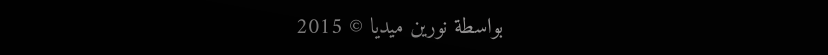بواسطة نورين ميديا © 2015